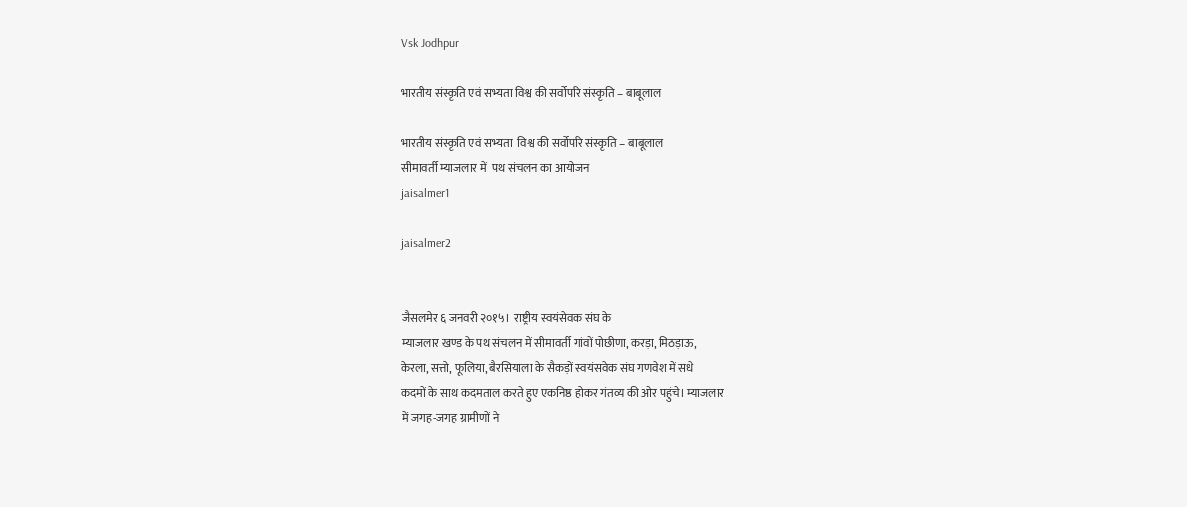Vsk Jodhpur

भारतीय संस्कृति एवं सभ्यता विश्व की सर्वोपरि संस्कृति – बाबूलाल

भारतीय संस्कृति एवं सभ्यता  विश्व की सर्वोपरि संस्कृति – बाबूलाल
सीमावर्ती म्याजलार में  पथ संचलन का आयोजन
jaisalmer1

jaisalmer2


जैसलमेर ६ जनवरी २०१५।  राष्ट्रीय स्वयंसेवक संघ के
म्याजलार खण्ड के पथ संचलन में सीमावर्ती गांवों पोछीणा, करड़ा, मिठड़ाऊ,
केरला, सत्तो, फूलिया, बैरसियाला के सैकड़ों स्वयंसवेक संघ गणवेश में सधे
कदमों के साथ कदमताल करते हुए एकनिष्ठ होकर गंतव्य की ओर पहुंचे। म्याजलार
में जगह-जगह ग्रामीणों ने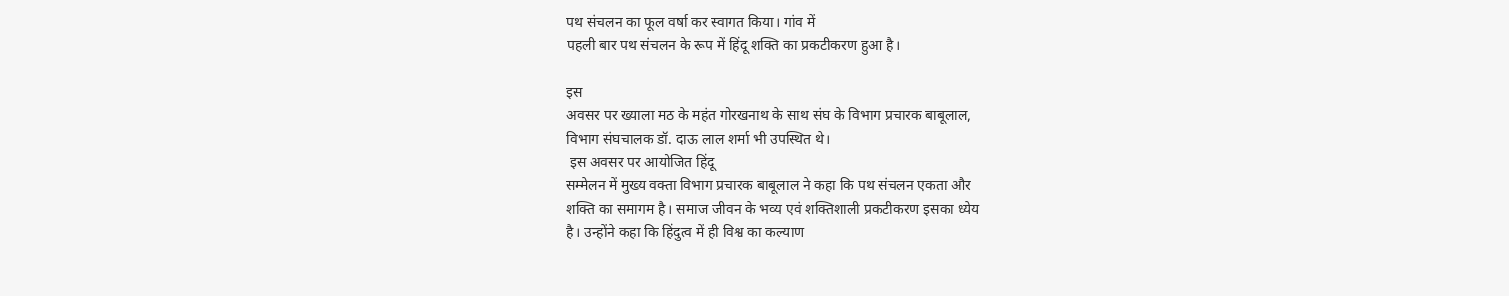पथ संचलन का फूल वर्षा कर स्वागत किया। गांव में
पहली बार पथ संचलन के रूप में हिंदू शक्ति का प्रकटीकरण हुआ है।

इस
अवसर पर ख्याला मठ के महंत गोरखनाथ के साथ संघ के विभाग प्रचारक बाबूलाल,
विभाग संघचालक डॉ. दाऊ लाल शर्मा भी उपस्थित थे।
 इस अवसर पर आयोजित हिंदू
सम्मेलन में मुख्य वक्ता विभाग प्रचारक बाबूलाल ने कहा कि पथ संचलन एकता और
शक्ति का समागम है। समाज जीवन के भव्य एवं शक्तिशाली प्रकटीकरण इसका ध्येय
है। उन्होंने कहा कि हिंदुत्व में ही विश्व का कल्याण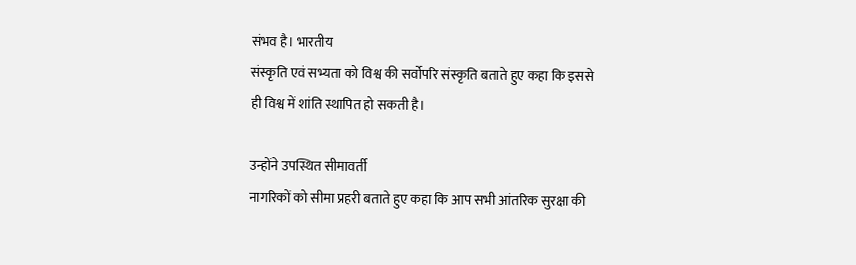संभव है। भारतीय
संस्कृति एवं सभ्यता को विश्व की सर्वोपरि संस्कृति बताते हुए कहा कि इससे
ही विश्व में शांति स्थापित हो सकती है।

उन्होंने उपस्थित सीमावर्ती
नागरिकों को सीमा प्रहरी बताते हुए कहा कि आप सभी आंतरिक सुरक्षा की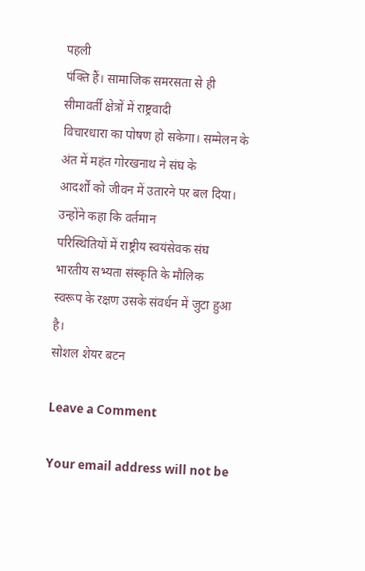पहली
पंक्ति हैं। सामाजिक समरसता से ही सीमावर्ती क्षेत्रों में राष्ट्रवादी
विचारधारा का पोषण हो सकेगा। सम्मेलन के अंत में महंत गोरखनाथ ने संघ के
आदर्शों को जीवन में उतारने पर बल दिया। उन्होंने कहा कि वर्तमान
परिस्थितियों में राष्ट्रीय स्वयंसेवक संघ भारतीय सभ्यता संस्कृति के मौलिक
स्वरूप के रक्षण उसके संवर्धन में जुटा हुआ है।
सोशल शेयर बटन

Leave a Comment

Your email address will not be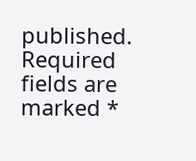published. Required fields are marked *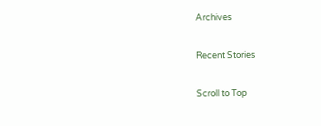Archives

Recent Stories

Scroll to Top